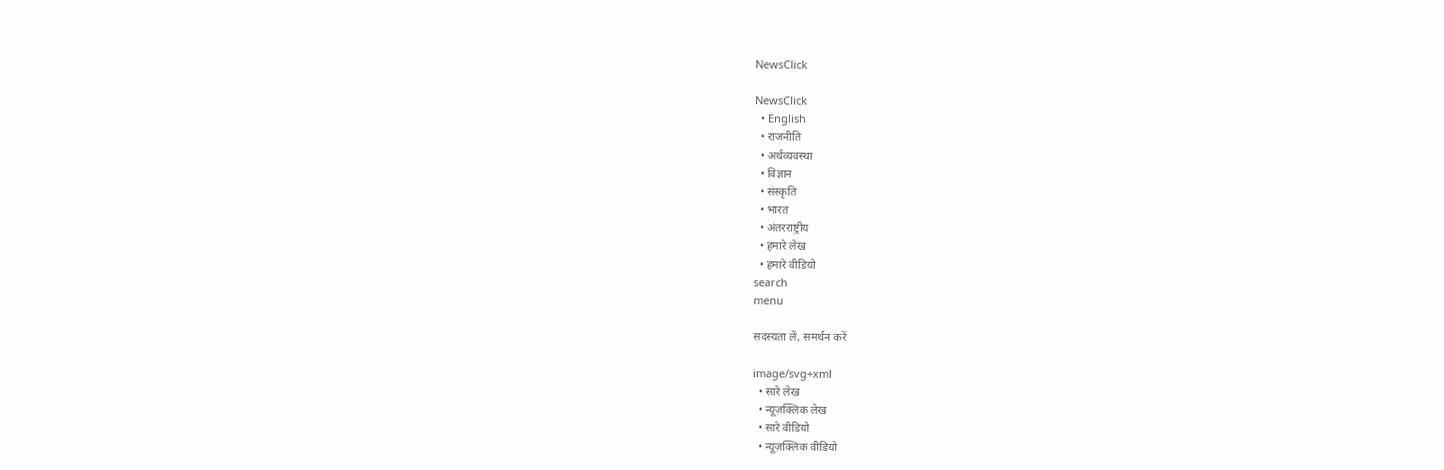NewsClick

NewsClick
  • English
  • राजनीति
  • अर्थव्यवस्था
  • विज्ञान
  • संस्कृति
  • भारत
  • अंतरराष्ट्रीय
  • हमारे लेख
  • हमारे वीडियो
search
menu

सदस्यता लें, समर्थन करें

image/svg+xml
  • सारे लेख
  • न्यूज़क्लिक लेख
  • सारे वीडियो
  • न्यूज़क्लिक वीडियो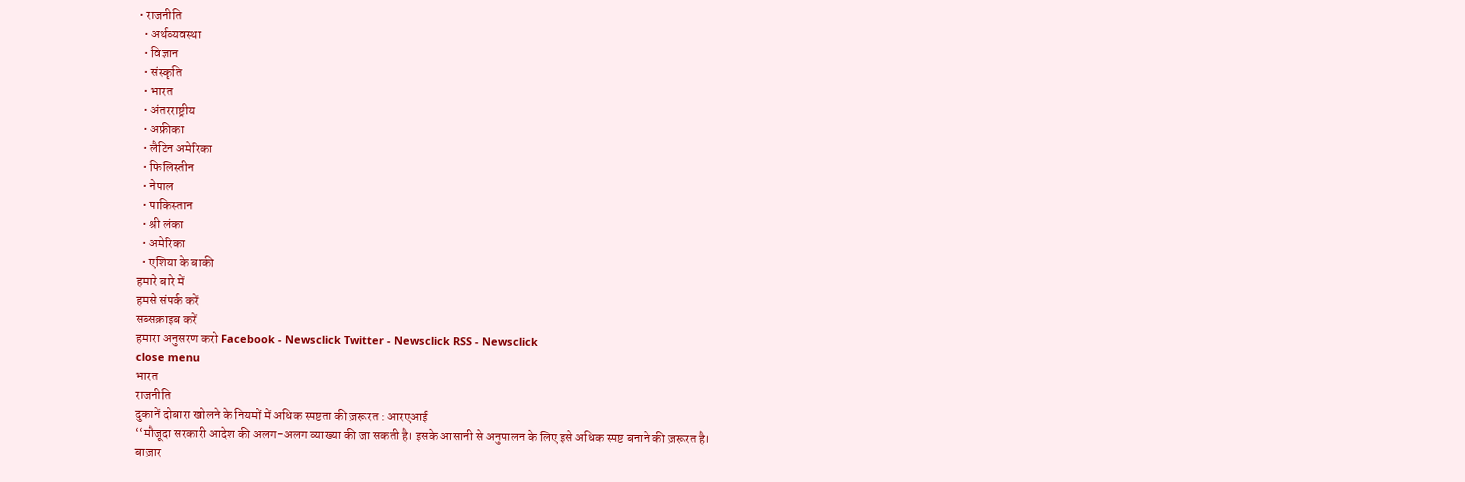• राजनीति
  • अर्थव्यवस्था
  • विज्ञान
  • संस्कृति
  • भारत
  • अंतरराष्ट्रीय
  • अफ्रीका
  • लैटिन अमेरिका
  • फिलिस्तीन
  • नेपाल
  • पाकिस्तान
  • श्री लंका
  • अमेरिका
  • एशिया के बाकी
हमारे बारे में
हमसे संपर्क करें
सब्सक्राइब करें
हमारा अनुसरण करो Facebook - Newsclick Twitter - Newsclick RSS - Newsclick
close menu
भारत
राजनीति
दुकानें दोबारा खोलने के नियमों में अधिक स्पष्टता की ज़रूरत : आरएआई
‘‘मौजूदा सरकारी आदेश की अलग-अलग व्याख्या की जा सकती है। इसके आसानी से अनुपालन के लिए इसे अधिक स्पष्ट बनाने की ज़रूरत है। बाज़ार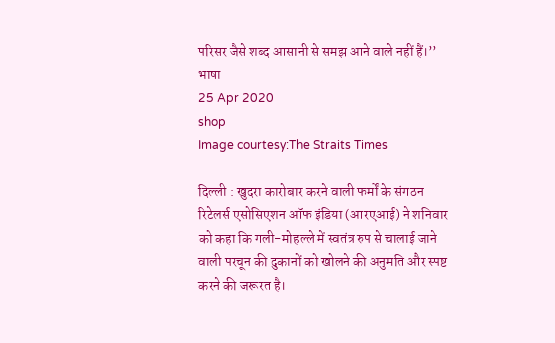परिसर जैसे शब्द आसानी से समझ आने वाले नहीं हैं।’’
भाषा
25 Apr 2020
shop
Image courtesy:The Straits Times

दिल्ली : खुदरा कारोबार करने वाली फर्मों के संगठन रिटेलर्स एसोसिएशन ऑफ इंडिया (आरएआई) ने शनिवार को कहा कि गली-मोहल्ले में स्वतंत्र रुप से चालाई जाने वाली परचून की दुकानों को खोलने की अनुमति और स्पष्ट करने की जरूरत है।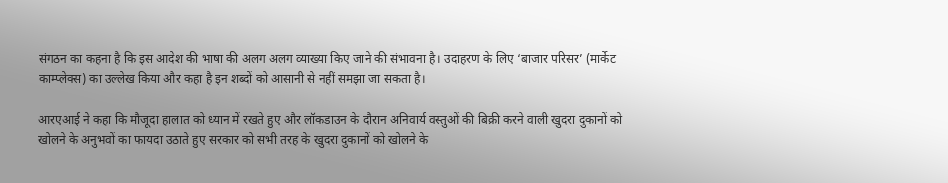संगठन का कहना है कि इस आदेश की भाषा की अलग अलग व्याख्या किए जाने की संभावना है। उदाहरण के लिए ‘बाजार परिसर’ (मार्केट काम्प्लेक्स) का उल्लेख किया और कहा है इन शब्दों को आसानी से नहीं समझा जा सकता है।

आरएआई ने कहा कि मौजूदा हालात को ध्यान में रखते हुए और लॉकडाउन के दौरान अनिवार्य वस्तुओं की बिक्री करने वाली खुदरा दुकानों को खोलने के अनुभवों का फायदा उठाते हुए सरकार को सभी तरह के खुदरा दुकानों को खोलने के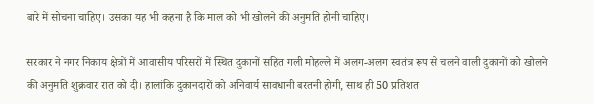बारे में सोचना चाहिए। उसका यह भी कहना है कि माल को भी खोलने की अनुमति होनी चाहिए।

सरकार ने नगर निकाय क्षेत्रों में आवासीय परिसरों में स्थित दुकानों सहित गली मोहल्ले में अलग-अलग स्वतंत्र रूप से चलने वाली दुकानों को खोलने की अनुमति शुक्रवार रात को दी। हालांकि दुकानदारों को अनिवार्य सावधानी बरतनी होगी, साथ ही 50 प्रतिशत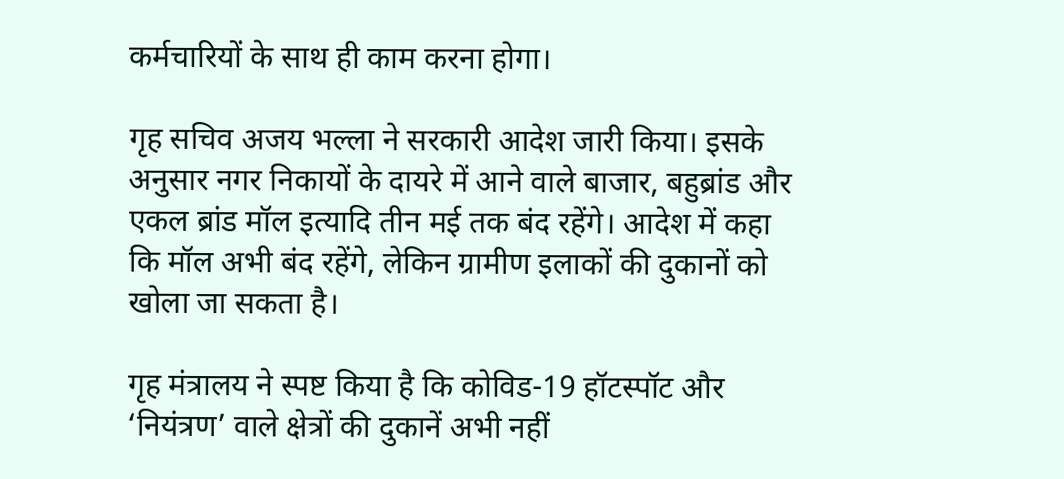कर्मचारियों के साथ ही काम करना होगा।

गृह सचिव अजय भल्ला ने सरकारी आदेश जारी किया। इसके अनुसार नगर निकायों के दायरे में आने वाले बाजार, बहुब्रांड और एकल ब्रांड मॉल इत्यादि तीन मई तक बंद रहेंगे। आदेश में कहा कि मॉल अभी बंद रहेंगे, लेकिन ग्रामीण इलाकों की दुकानों को खोला जा सकता है।

गृह मंत्रालय ने स्पष्ट किया है कि कोविड-19 हॉटस्पॉट और ‘नियंत्रण’ वाले क्षेत्रों की दुकानें अभी नहीं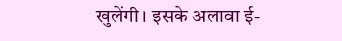खुलेंगी। इसके अलावा ई-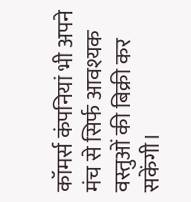कॉमर्स कंपनियां भी अपने मंच से सिर्फ आवश्यक वस्तुओं की बिक्री कर सकेंगी।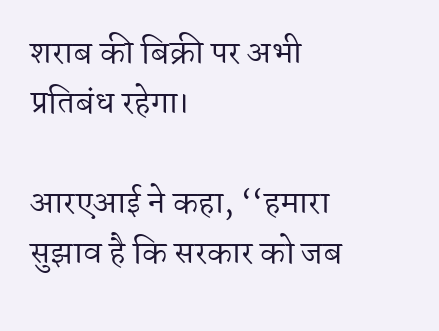शराब की बिक्री पर अभी प्रतिबंध रहेगा।

आरएआई ने कहा, ‘‘हमारा सुझाव है कि सरकार को जब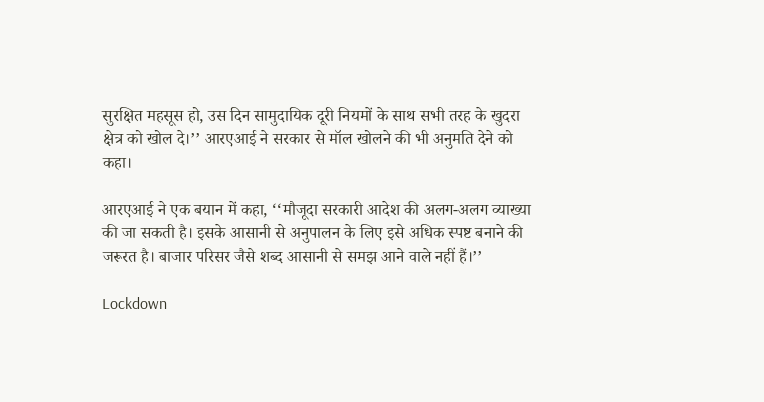सुरक्षित महसूस हो, उस दिन सामुदायिक दूरी नियमों के साथ सभी तरह के खुदरा क्षेत्र को खोल दे।’’ आरएआई ने सरकार से मॉल खोलने की भी अनुमति देने को कहा।

आरएआई ने एक बयान में कहा, ‘‘मौजूदा सरकारी आदेश की अलग-अलग व्याख्या की जा सकती है। इसके आसानी से अनुपालन के लिए इसे अधिक स्पष्ट बनाने की जरूरत है। बाजार परिसर जैसे शब्द आसानी से समझ आने वाले नहीं हैं।’’

Lockdown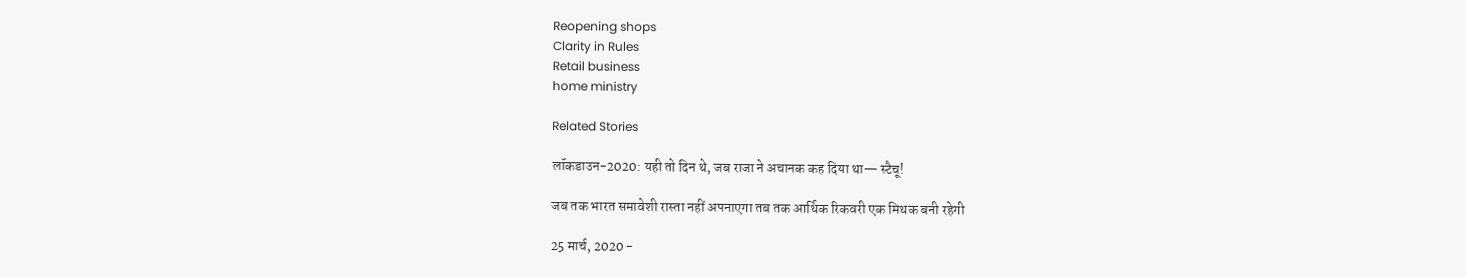Reopening shops
Clarity in Rules
Retail business
home ministry

Related Stories

लॉकडाउन-2020: यही तो दिन थे, जब राजा ने अचानक कह दिया था— स्टैचू!

जब तक भारत समावेशी रास्ता नहीं अपनाएगा तब तक आर्थिक रिकवरी एक मिथक बनी रहेगी

25 मार्च, 2020 -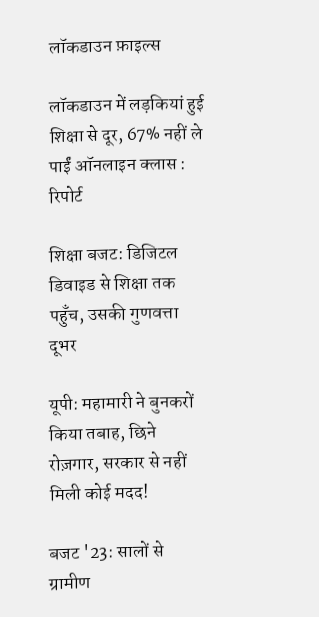लॉकडाउन फ़ाइल्स

लॉकडाउन में लड़कियां हुई शिक्षा से दूर, 67% नहीं ले पाईं ऑनलाइन क्लास : रिपोर्ट

शिक्षा बजट: डिजिटल डिवाइड से शिक्षा तक पहुँच, उसकी गुणवत्ता दूभर

यूपी: महामारी ने बुनकरों किया तबाह, छिने रोज़गार, सरकार से नहीं मिली कोई मदद!

बजट '23: सालों से ग्रामीण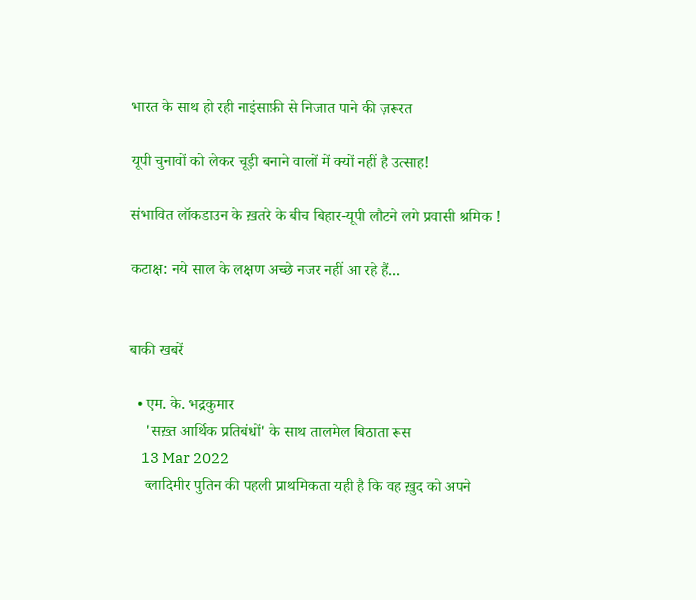भारत के साथ हो रही नाइंसाफ़ी से निजात पाने की ज़रूरत

यूपी चुनावों को लेकर चूड़ी बनाने वालों में क्यों नहीं है उत्साह!

संभावित लॉकडाउन के ख़तरे के बीच बिहार-यूपी लौटने लगे प्रवासी श्रमिक !

कटाक्ष: नये साल के लक्षण अच्छे नजर नहीं आ रहे हैं...


बाकी खबरें

  • एम. के. भद्रकुमार
    'सख़्त आर्थिक प्रतिबंधों' के साथ तालमेल बिठाता रूस
    13 Mar 2022
    व्लादिमीर पुतिन की पहली प्राथमिकता यही है कि वह ख़ुद को अपने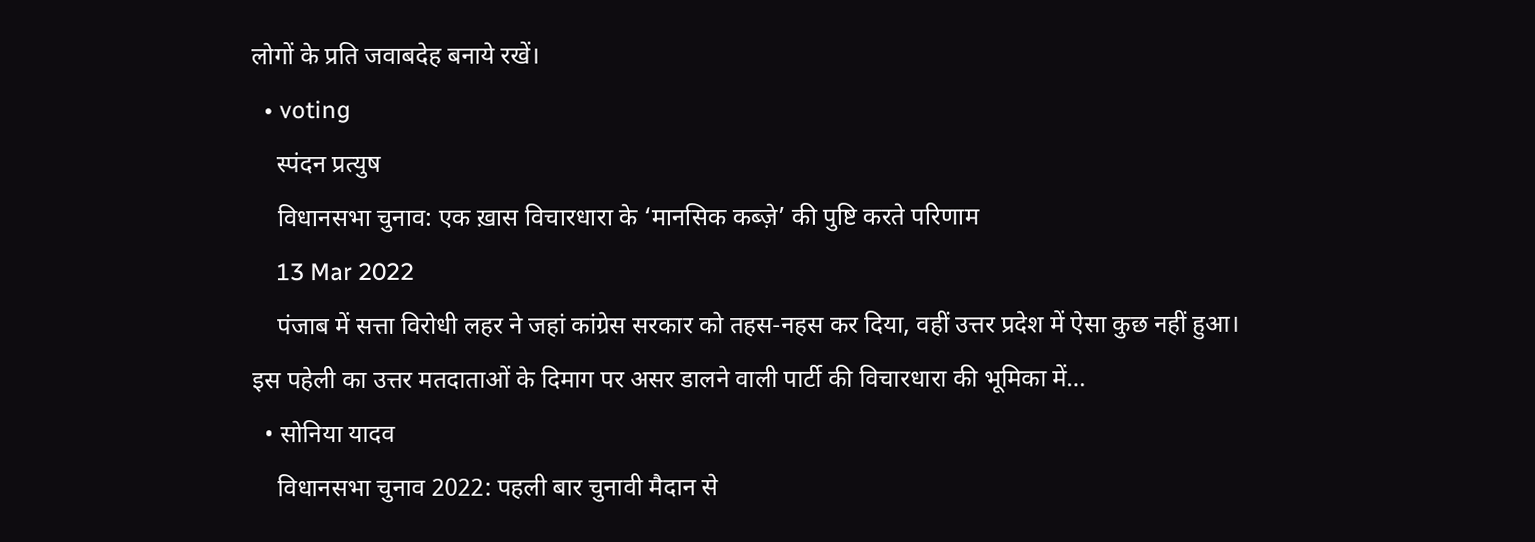लोगों के प्रति जवाबदेह बनाये रखें।
  • voting
    स्पंदन प्रत्युष
    विधानसभा चुनाव: एक ख़ास विचारधारा के ‘मानसिक कब्ज़े’ की पुष्टि करते परिणाम
    13 Mar 2022
    पंजाब में सत्ता विरोधी लहर ने जहां कांग्रेस सरकार को तहस-नहस कर दिया, वहीं उत्तर प्रदेश में ऐसा कुछ नहीं हुआ। इस पहेली का उत्तर मतदाताओं के दिमाग पर असर डालने वाली पार्टी की विचारधारा की भूमिका में…
  • सोनिया यादव
    विधानसभा चुनाव 2022: पहली बार चुनावी मैदान से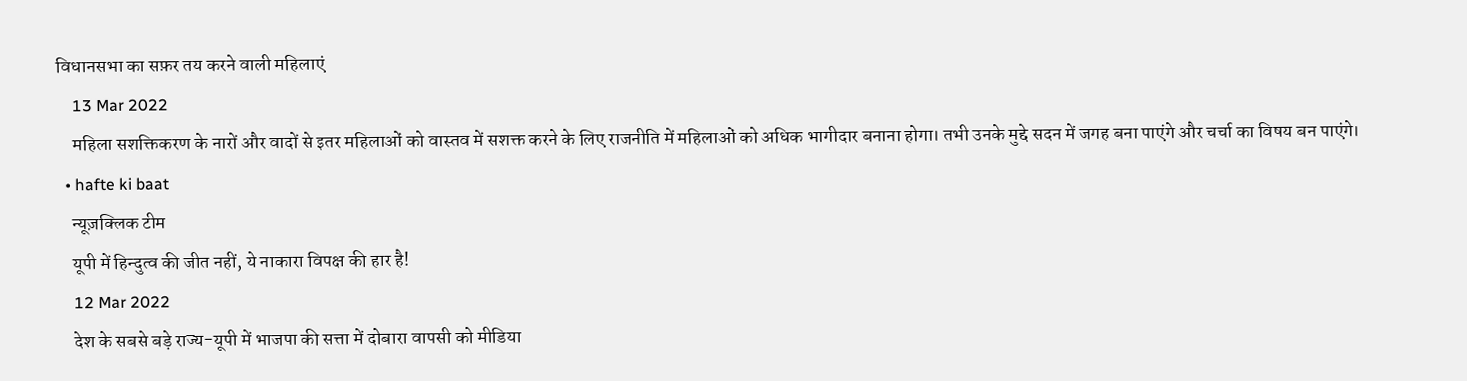विधानसभा का सफ़र तय करने वाली महिलाएं
    13 Mar 2022
    महिला सशक्तिकरण के नारों और वादों से इतर महिलाओं को वास्तव में सशक्त करने के लिए राजनीति में महिलाओं को अधिक भागीदार बनाना होगा। तभी उनके मुद्दे सदन में जगह बना पाएंगे और चर्चा का विषय बन पाएंगे।
  • hafte ki baat
    न्यूज़क्लिक टीम
    यूपी में हिन्दुत्व की जीत नहीं, ये नाकारा विपक्ष की हार है!
    12 Mar 2022
    देश के सबसे बड़े राज्य-यूपी में भाजपा की सत्ता में दोबारा वापसी को मीडिया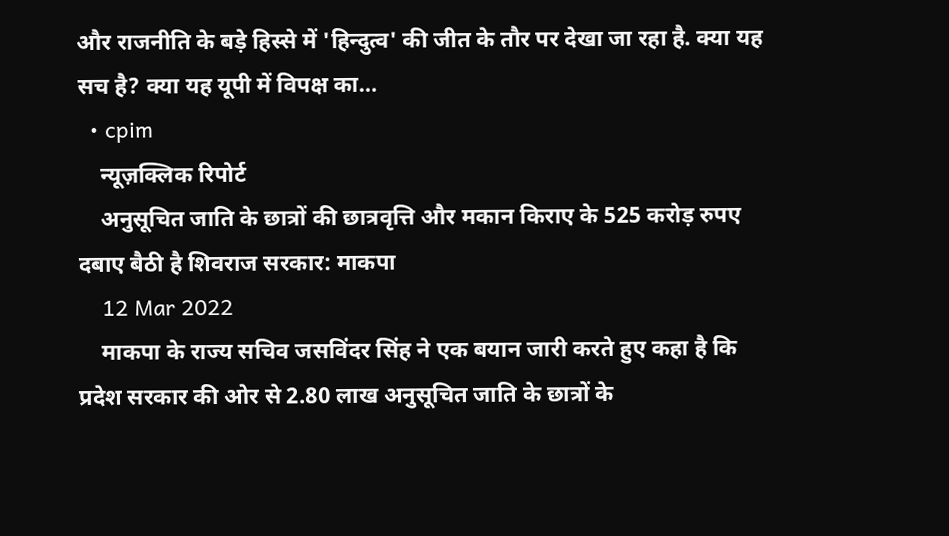और राजनीति के बड़े हिस्से में 'हिन्दुत्व' की जीत के तौर पर देखा जा रहा है. क्या यह सच है? क्या यह यूपी में विपक्ष का…
  • cpim
    न्यूज़क्लिक रिपोर्ट
    अनुसूचित जाति के छात्रों की छात्रवृत्ति और मकान किराए के 525 करोड़ रुपए दबाए बैठी है शिवराज सरकार: माकपा
    12 Mar 2022
    माकपा के राज्य सचिव जसविंदर सिंह ने एक बयान जारी करते हुए कहा है कि प्रदेश सरकार की ओर से 2.80 लाख अनुसूचित जाति के छात्रों के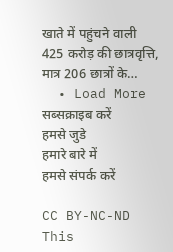खाते में पहुंचने वाली 425 करोड़ की छात्रवृत्ति, मात्र 206 छात्रों के…
  • Load More
सब्सक्राइब करें
हमसे जुडे
हमारे बारे में
हमसे संपर्क करें

CC BY-NC-ND This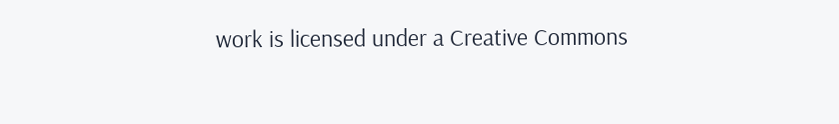work is licensed under a Creative Commons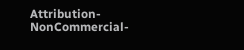Attribution-NonCommercial-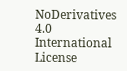NoDerivatives 4.0 International License